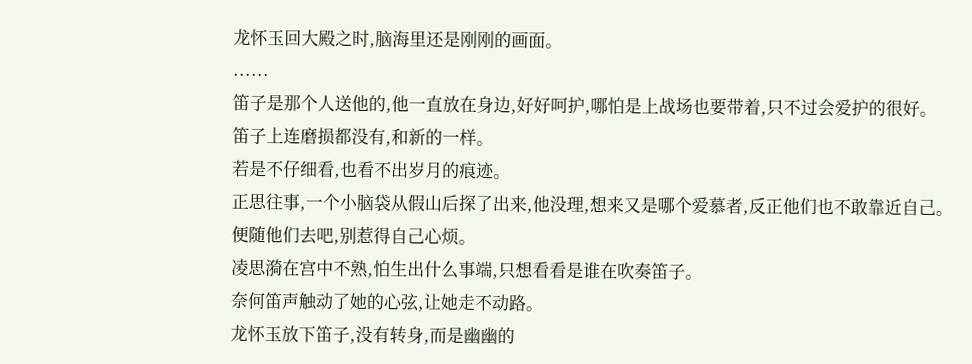龙怀玉回大殿之时,脑海里还是刚刚的画面。
......
笛子是那个人送他的,他一直放在身边,好好呵护,哪怕是上战场也要带着,只不过会爱护的很好。
笛子上连磨损都没有,和新的一样。
若是不仔细看,也看不出岁月的痕迹。
正思往事,一个小脑袋从假山后探了出来,他没理,想来又是哪个爱慕者,反正他们也不敢靠近自己。
便随他们去吧,别惹得自己心烦。
凌思漪在宫中不熟,怕生出什么事端,只想看看是谁在吹奏笛子。
奈何笛声触动了她的心弦,让她走不动路。
龙怀玉放下笛子,没有转身,而是幽幽的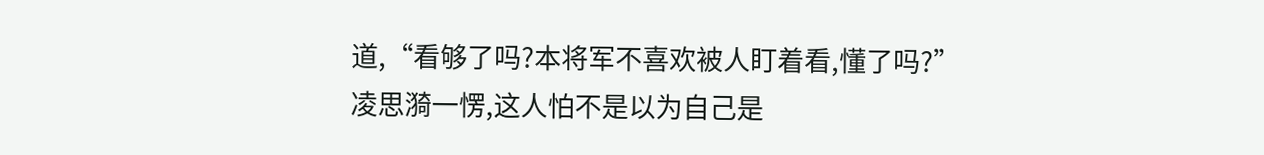道,“看够了吗?本将军不喜欢被人盯着看,懂了吗?”
凌思漪一愣,这人怕不是以为自己是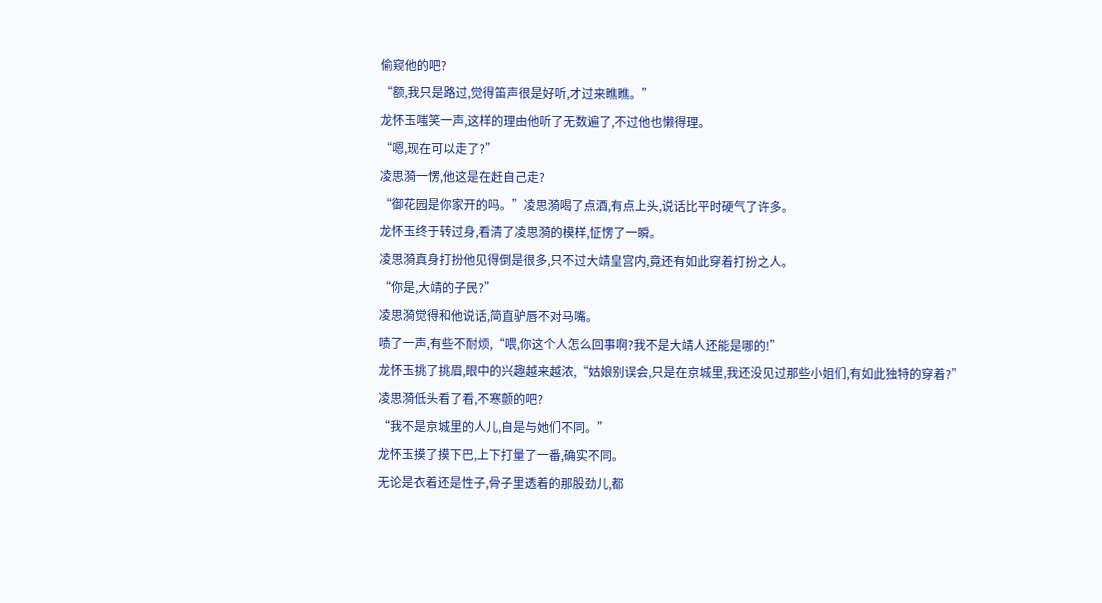偷窥他的吧?
“额,我只是路过,觉得笛声很是好听,才过来瞧瞧。”
龙怀玉嗤笑一声,这样的理由他听了无数遍了,不过他也懒得理。
“嗯,现在可以走了?”
凌思漪一愣,他这是在赶自己走?
“御花园是你家开的吗。”凌思漪喝了点酒,有点上头,说话比平时硬气了许多。
龙怀玉终于转过身,看清了凌思漪的模样,怔愣了一瞬。
凌思漪真身打扮他见得倒是很多,只不过大靖皇宫内,竟还有如此穿着打扮之人。
“你是,大靖的子民?”
凌思漪觉得和他说话,简直驴唇不对马嘴。
啧了一声,有些不耐烦,“喂,你这个人怎么回事啊?我不是大靖人还能是哪的!”
龙怀玉挑了挑眉,眼中的兴趣越来越浓,“姑娘别误会,只是在京城里,我还没见过那些小姐们,有如此独特的穿着?”
凌思漪低头看了看,不寒颤的吧?
“我不是京城里的人儿,自是与她们不同。”
龙怀玉摸了摸下巴,上下打量了一番,确实不同。
无论是衣着还是性子,骨子里透着的那股劲儿,都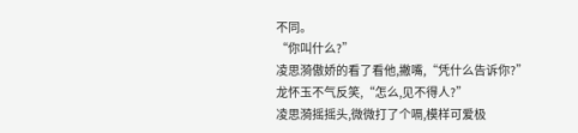不同。
“你叫什么?”
凌思漪傲娇的看了看他,撇嘴,“凭什么告诉你?”
龙怀玉不气反笑,“怎么,见不得人?”
凌思漪摇摇头,微微打了个嗝,模样可爱极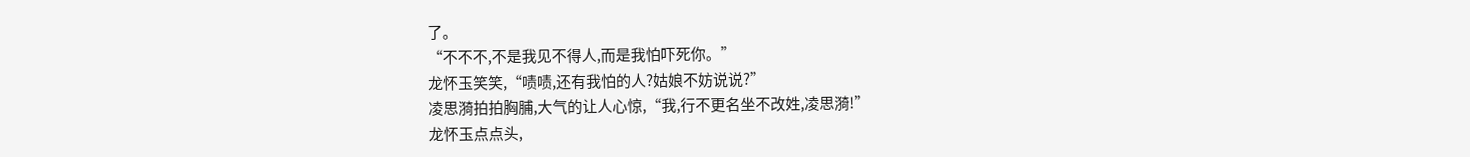了。
“不不不,不是我见不得人,而是我怕吓死你。”
龙怀玉笑笑,“啧啧,还有我怕的人?姑娘不妨说说?”
凌思漪拍拍胸脯,大气的让人心惊,“我,行不更名坐不改姓,凌思漪!”
龙怀玉点点头,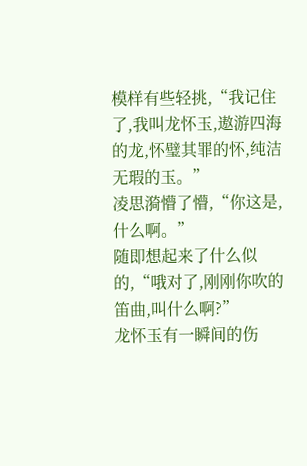模样有些轻挑,“我记住了,我叫龙怀玉,遨游四海的龙,怀璧其罪的怀,纯洁无瑕的玉。”
凌思漪懵了懵,“你这是,什么啊。”
随即想起来了什么似的,“哦对了,刚刚你吹的笛曲,叫什么啊?”
龙怀玉有一瞬间的伤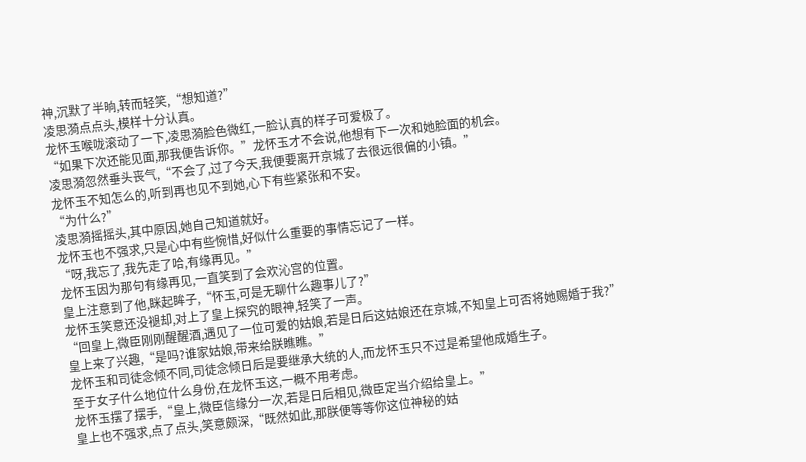神,沉默了半晌,转而轻笑,“想知道?”
凌思漪点点头,模样十分认真。
龙怀玉喉咙滚动了一下,凌思漪脸色微红,一脸认真的样子可爱极了。
“如果下次还能见面,那我便告诉你。”龙怀玉才不会说,他想有下一次和她脸面的机会。
凌思漪忽然垂头丧气,“不会了,过了今天,我便要离开京城了去很远很偏的小镇。”
龙怀玉不知怎么的,听到再也见不到她,心下有些紧张和不安。
“为什么?”
凌思漪摇摇头,其中原因,她自己知道就好。
龙怀玉也不强求,只是心中有些惋惜,好似什么重要的事情忘记了一样。
“呀,我忘了,我先走了哈,有缘再见。”
龙怀玉因为那句有缘再见,一直笑到了会欢沁宫的位置。
皇上注意到了他,眯起眸子,“怀玉,可是无聊什么趣事儿了?”
龙怀玉笑意还没褪却,对上了皇上探究的眼神,轻笑了一声。
“回皇上,微臣刚刚醒醒酒,遇见了一位可爱的姑娘,若是日后这姑娘还在京城,不知皇上可否将她赐婚于我?”
皇上来了兴趣,“是吗?谁家姑娘,带来给朕瞧瞧。”
龙怀玉和司徒念倾不同,司徒念倾日后是要继承大统的人,而龙怀玉只不过是希望他成婚生子。
至于女子什么地位什么身份,在龙怀玉这,一概不用考虑。
龙怀玉摆了摆手,“皇上,微臣信缘分一次,若是日后相见,微臣定当介绍给皇上。”
皇上也不强求,点了点头,笑意颇深,“既然如此,那朕便等等你这位神秘的姑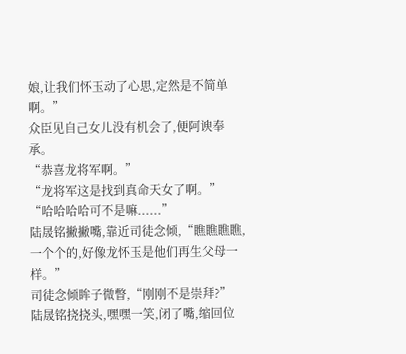娘,让我们怀玉动了心思,定然是不简单啊。”
众臣见自己女儿没有机会了,便阿谀奉承。
“恭喜龙将军啊。”
“龙将军这是找到真命天女了啊。”
“哈哈哈哈可不是嘛......”
陆晟铭撇撇嘴,靠近司徒念倾,“瞧瞧瞧瞧,一个个的,好像龙怀玉是他们再生父母一样。”
司徒念倾眸子微瞥,“刚刚不是崇拜?”
陆晟铭挠挠头,嘿嘿一笑,闭了嘴,缩回位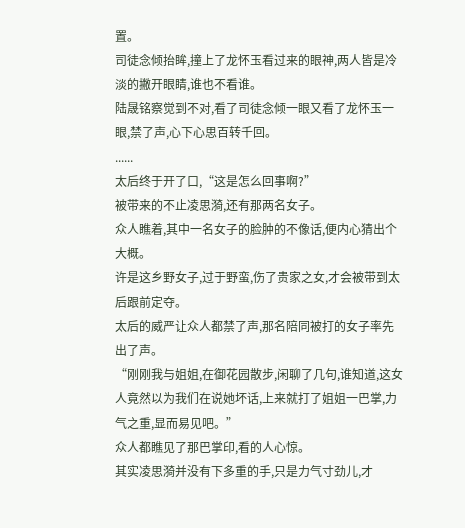置。
司徒念倾抬眸,撞上了龙怀玉看过来的眼神,两人皆是冷淡的撇开眼睛,谁也不看谁。
陆晟铭察觉到不对,看了司徒念倾一眼又看了龙怀玉一眼,禁了声,心下心思百转千回。
......
太后终于开了口,“这是怎么回事啊?”
被带来的不止凌思漪,还有那两名女子。
众人瞧着,其中一名女子的脸肿的不像话,便内心猜出个大概。
许是这乡野女子,过于野蛮,伤了贵家之女,才会被带到太后跟前定夺。
太后的威严让众人都禁了声,那名陪同被打的女子率先出了声。
“刚刚我与姐姐,在御花园散步,闲聊了几句,谁知道,这女人竟然以为我们在说她坏话,上来就打了姐姐一巴掌,力气之重,显而易见吧。”
众人都瞧见了那巴掌印,看的人心惊。
其实凌思漪并没有下多重的手,只是力气寸劲儿,才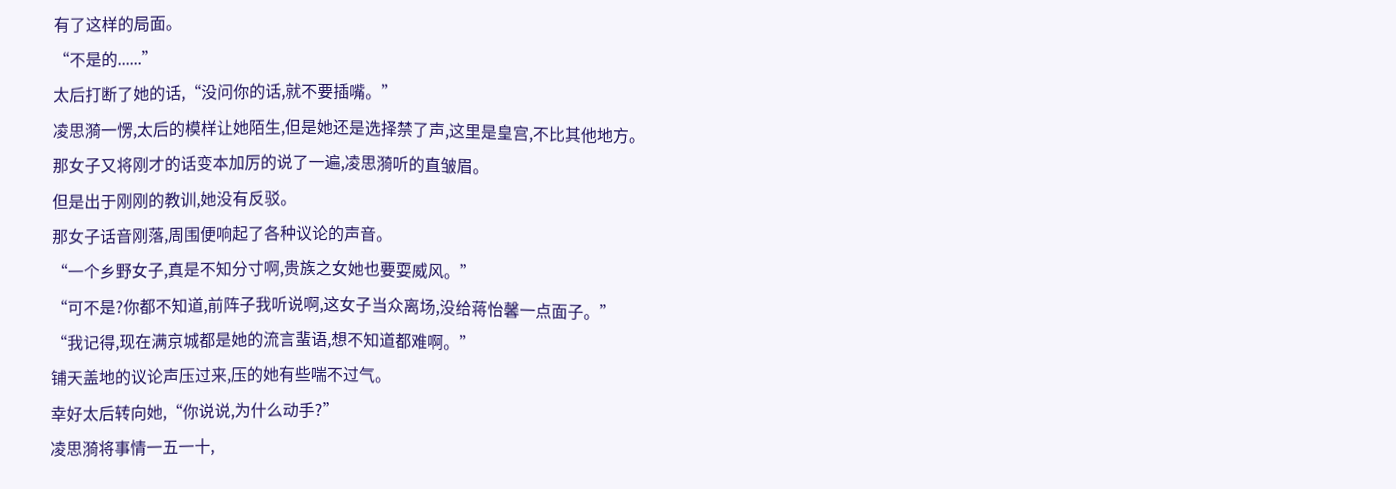有了这样的局面。
“不是的......”
太后打断了她的话,“没问你的话,就不要插嘴。”
凌思漪一愣,太后的模样让她陌生,但是她还是选择禁了声,这里是皇宫,不比其他地方。
那女子又将刚才的话变本加厉的说了一遍,凌思漪听的直皱眉。
但是出于刚刚的教训,她没有反驳。
那女子话音刚落,周围便响起了各种议论的声音。
“一个乡野女子,真是不知分寸啊,贵族之女她也要耍威风。”
“可不是?你都不知道,前阵子我听说啊,这女子当众离场,没给蒋怡馨一点面子。”
“我记得,现在满京城都是她的流言蜚语,想不知道都难啊。”
铺天盖地的议论声压过来,压的她有些喘不过气。
幸好太后转向她,“你说说,为什么动手?”
凌思漪将事情一五一十,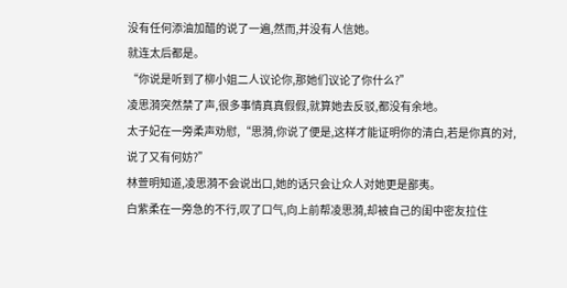没有任何添油加醋的说了一遍,然而,并没有人信她。
就连太后都是。
“你说是听到了柳小姐二人议论你,那她们议论了你什么?”
凌思漪突然禁了声,很多事情真真假假,就算她去反驳,都没有余地。
太子妃在一旁柔声劝慰,“思漪,你说了便是,这样才能证明你的清白,若是你真的对,说了又有何妨?”
林萱明知道,凌思漪不会说出口,她的话只会让众人对她更是鄙夷。
白紫柔在一旁急的不行,叹了口气,向上前帮凌思漪,却被自己的闺中密友拉住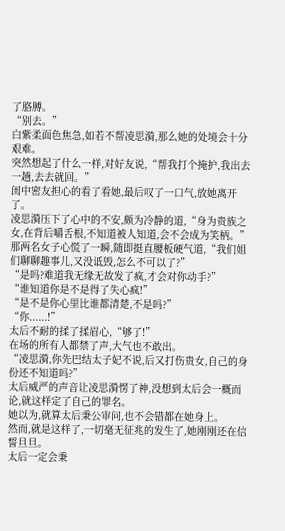了胳膊。
“别去。”
白紫柔面色焦急,如若不帮凌思漪,那么她的处境会十分艰难。
突然想起了什么一样,对好友说,“帮我打个掩护,我出去一趟,去去就回。”
闺中密友担心的看了看她,最后叹了一口气,放她离开了。
凌思漪压下了心中的不安,颇为冷静的道,“身为贵族之女,在背后嚼舌根,不知道被人知道,会不会成为笑柄。”
那两名女子心慌了一瞬,随即挺直腰板硬气道,“我们姐们聊聊趣事儿,又没诋毁,怎么不可以了?”
“是吗?难道我无缘无故发了疯,才会对你动手?”
“谁知道你是不是得了失心疯!”
“是不是你心里比谁都清楚,不是吗?”
“你......!”
太后不耐的揉了揉眉心,“够了!”
在场的所有人都禁了声,大气也不敢出。
“凌思漪,你先巴结太子妃不说,后又打伤贵女,自己的身份还不知道吗?”
太后威严的声音让凌思漪愣了神,没想到太后会一概而论,就这样定了自己的罪名。
她以为,就算太后秉公审问,也不会错都在她身上。
然而,就是这样了,一切毫无征兆的发生了,她刚刚还在信誓旦旦。
太后一定会秉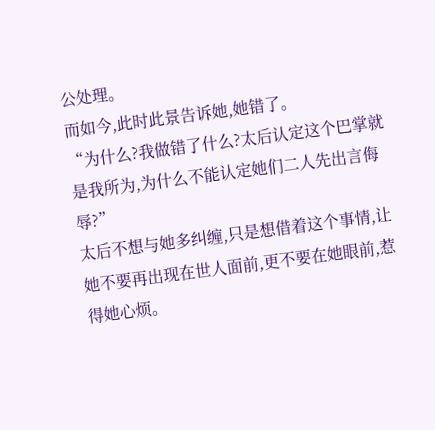公处理。
而如今,此时此景告诉她,她错了。
“为什么?我做错了什么?太后认定这个巴掌就是我所为,为什么不能认定她们二人先出言侮辱?”
太后不想与她多纠缠,只是想借着这个事情,让她不要再出现在世人面前,更不要在她眼前,惹得她心烦。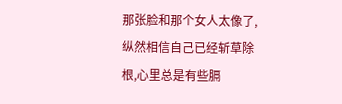那张脸和那个女人太像了,纵然相信自己已经斩草除根,心里总是有些膈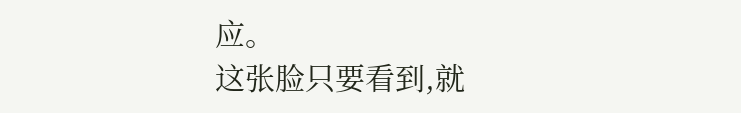应。
这张脸只要看到,就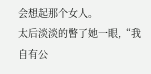会想起那个女人。
太后淡淡的瞥了她一眼,“我自有公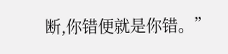断,你错便就是你错。”